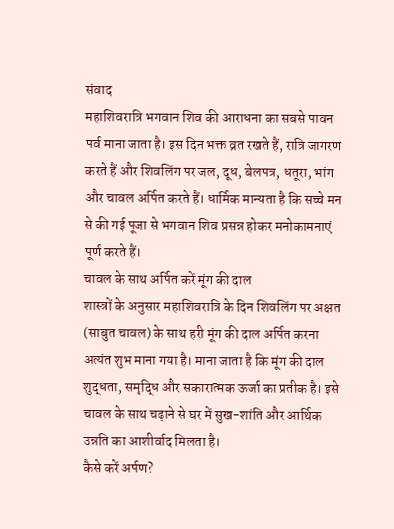संवाद
महाशिवरात्रि भगवान शिव की आराधना का सबसे पावन पर्व माना जाता है। इस दिन भक्त व्रत रखते हैं, रात्रि जागरण करते हैं और शिवलिंग पर जल, दूध, बेलपत्र, धतूरा, भांग और चावल अर्पित करते हैं। धार्मिक मान्यता है कि सच्चे मन से की गई पूजा से भगवान शिव प्रसन्न होकर मनोकामनाएं पूर्ण करते हैं।
चावल के साथ अर्पित करें मूंग की दाल
शास्त्रों के अनुसार महाशिवरात्रि के दिन शिवलिंग पर अक्षत (साबुत चावल) के साथ हरी मूंग की दाल अर्पित करना अत्यंत शुभ माना गया है। माना जाता है कि मूंग की दाल शुद्धता, समृद्धि और सकारात्मक ऊर्जा का प्रतीक है। इसे चावल के साथ चढ़ाने से घर में सुख-शांति और आर्थिक उन्नति का आशीर्वाद मिलता है।
कैसे करें अर्पण?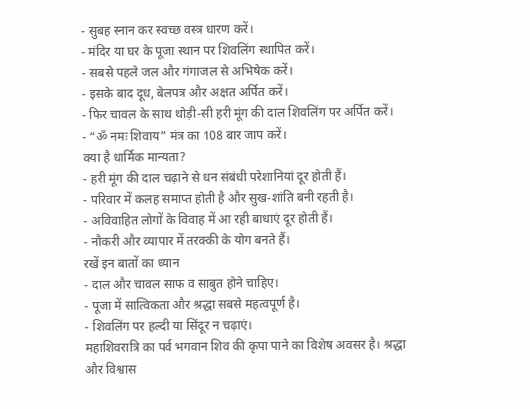- सुबह स्नान कर स्वच्छ वस्त्र धारण करें।
- मंदिर या घर के पूजा स्थान पर शिवलिंग स्थापित करें।
- सबसे पहले जल और गंगाजल से अभिषेक करें।
- इसके बाद दूध, बेलपत्र और अक्षत अर्पित करें।
- फिर चावल के साथ थोड़ी-सी हरी मूंग की दाल शिवलिंग पर अर्पित करें।
- “ॐ नमः शिवाय” मंत्र का 108 बार जाप करें।
क्या है धार्मिक मान्यता?
- हरी मूंग की दाल चढ़ाने से धन संबंधी परेशानियां दूर होती हैं।
- परिवार में कलह समाप्त होती है और सुख-शांति बनी रहती है।
- अविवाहित लोगों के विवाह में आ रही बाधाएं दूर होती हैं।
- नौकरी और व्यापार में तरक्की के योग बनते हैं।
रखें इन बातों का ध्यान
- दाल और चावल साफ व साबुत होने चाहिए।
- पूजा में सात्विकता और श्रद्धा सबसे महत्वपूर्ण है।
- शिवलिंग पर हल्दी या सिंदूर न चढ़ाएं।
महाशिवरात्रि का पर्व भगवान शिव की कृपा पाने का विशेष अवसर है। श्रद्धा और विश्वास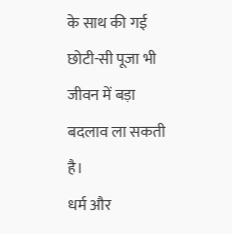के साथ की गई छोटी-सी पूजा भी जीवन में बड़ा बदलाव ला सकती है।
धर्म और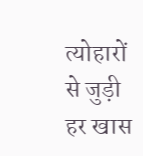त्योहारों से जुड़ी हर खास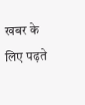खबर के लिए पढ़ते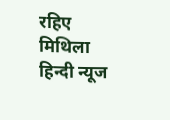रहिए मिथिला हिन्दी न्यूज